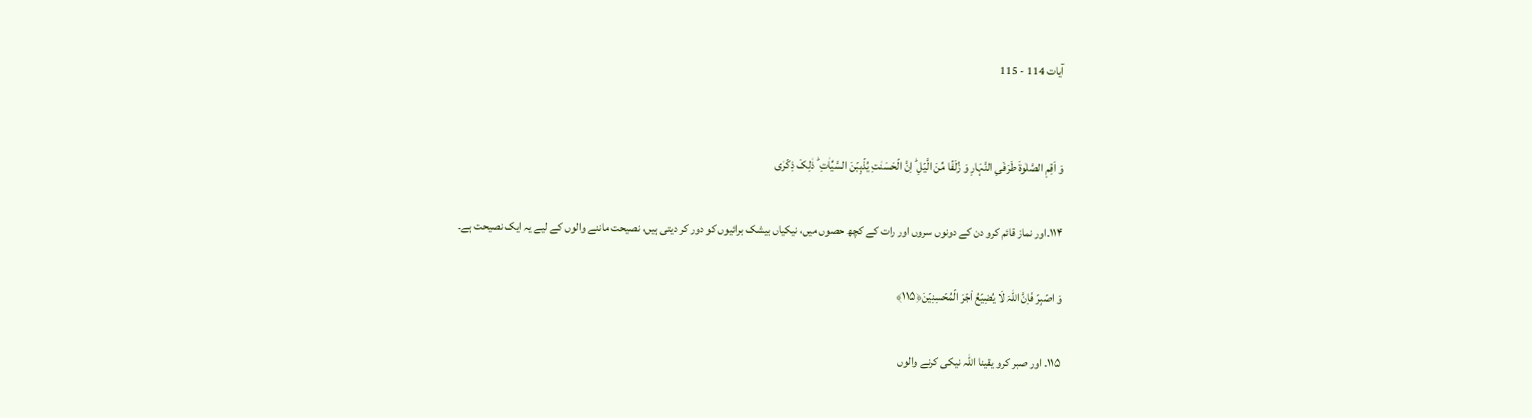آیات 114 - 115


وَ اَقِمِ الصَّلٰوۃَ طَرَفَیِ النَّہَارِ وَ زُلَفًا مِّنَ الَّیۡلِ ؕ اِنَّ الۡحَسَنٰتِ یُذۡہِبۡنَ السَّیِّاٰتِ ؕ ذٰلِکَ ذِکۡرٰی

۱۱۴۔اور نماز قائم کرو دن کے دونوں سروں اور رات کے کچھ حصوں میں، نیکیاں بیشک برائیوں کو دور کر دیتی ہیں، نصیحت ماننے والوں کے لیے یہ ایک نصیحت ہے۔

وَ اصۡبِرۡ فَاِنَّ اللّٰہَ لَا یُضِیۡعُ اَجۡرَ الۡمُحۡسِنِیۡنَ﴿۱۱۵﴾

۱۱۵۔ اور صبر کرو یقینا اللہ نیکی کرنے والوں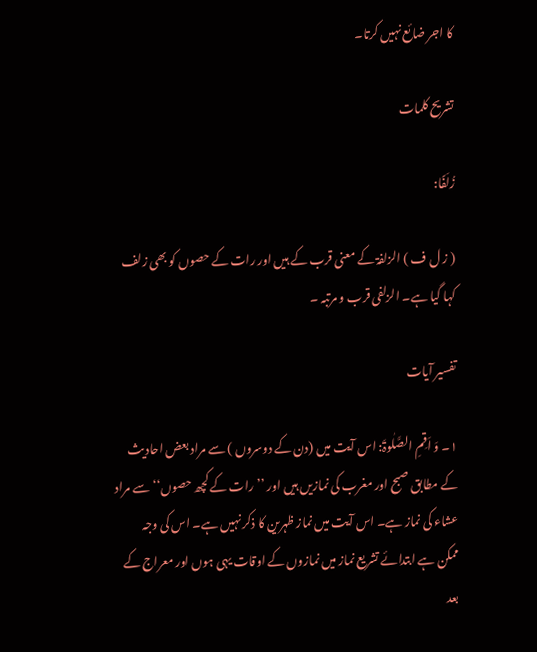کا اجر ضائع نہیں کرتا۔

تشریح کلمات

زُلَفًا:

( ز ل ف ) الزلفۃ کے معنی قرب کے ہیں اور رات کے حصوں کو بھی زلف کہا گیا ہے۔ الزلفی قرب و مرتبہ ۔

تفسیر آیات

۱۔ وَ اَقِمِ الصَّلٰوۃَ: اس آیت میں (دن کے دوسروں ) سے مراد بعض احادیث کے مطابق صبح اور مغرب کی نمازیں ہیں اور ’’رات کے کچھ حصوں‘‘ سے مراد عشاء کی نماز ہے۔ اس آیت میں نماز ظہرین کا ذکر نہیں ہے۔ اس کی وجہ ممکن ہے ابتدائے تشریع نماز میں نمازوں کے اوقات یہی ہوں اور معراج کے بعد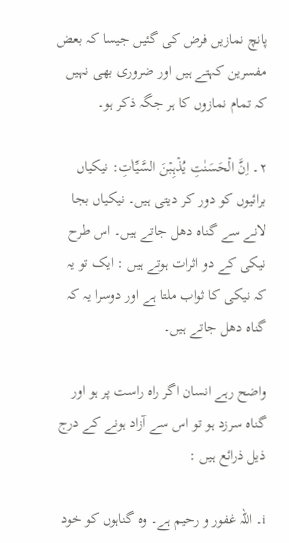پانچ نمازیں فرض کی گئیں جیسا کہ بعض مفسرین کہتے ہیں اور ضروری بھی نہیں کہ تمام نمازوں کا ہر جگہ ذکر ہو۔

۲۔ اِنَّ الۡحَسَنٰتِ یُذۡہِبۡنَ السَّیِّاٰتِ: نیکیاں برائیوں کو دور کر دیتی ہیں۔ نیکیاں بجا لانے سے گناہ دھل جاتے ہیں۔ اس طرح نیکی کے دو اثرات ہوتے ہیں : ایک تو یہ کہ نیکی کا ثواب ملتا ہے اور دوسرا یہ کہ گناہ دھل جاتے ہیں۔

واضح رہے انسان اگر راہ راست پر ہو اور گناہ سرزد ہو تو اس سے آزاد ہونے کے درج ذیل ذرائع ہیں :

i۔ اللہ غفور و رحیم ہے۔ وہ گناہوں کو خود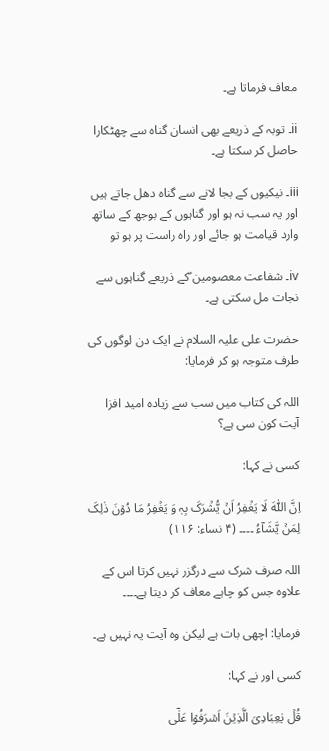معاف فرماتا ہے۔

ii۔ توبہ کے ذریعے بھی انسان گناہ سے چھٹکارا حاصل کر سکتا ہے۔

iii۔ نیکیوں کے بجا لانے سے گناہ دھل جاتے ہیں اور یہ سب نہ ہو اور گناہوں کے بوجھ کے ساتھ وارد قیامت ہو جائے اور راہ راست پر ہو تو

iv۔ شفاعت معصومین ؑکے ذریعے گناہوں سے نجات مل سکتی ہے۔

حضرت علی علیہ السلام نے ایک دن لوگوں کی طرف متوجہ ہو کر فرمایا:

اللہ کی کتاب میں سب سے زیادہ امید افزا آیت کون سی ہے؟

کسی نے کہا:

اِنَّ اللّٰہَ لَا یَغۡفِرُ اَنۡ یُّشۡرَکَ بِہٖ وَ یَغۡفِرُ مَا دُوۡنَ ذٰلِکَ لِمَنۡ یَّشَآءُ ۔۔۔۔ (۴ نساء: ۱۱۶)

اللہ صرف شرک سے درگزر نہیں کرتا اس کے علاوہ جس کو چاہے معاف کر دیتا ہے۔۔۔۔

فرمایا: اچھی بات ہے لیکن وہ آیت یہ نہیں ہے۔

کسی اور نے کہا:

قُلۡ یٰعِبَادِیَ الَّذِیۡنَ اَسۡرَفُوۡا عَلٰۤی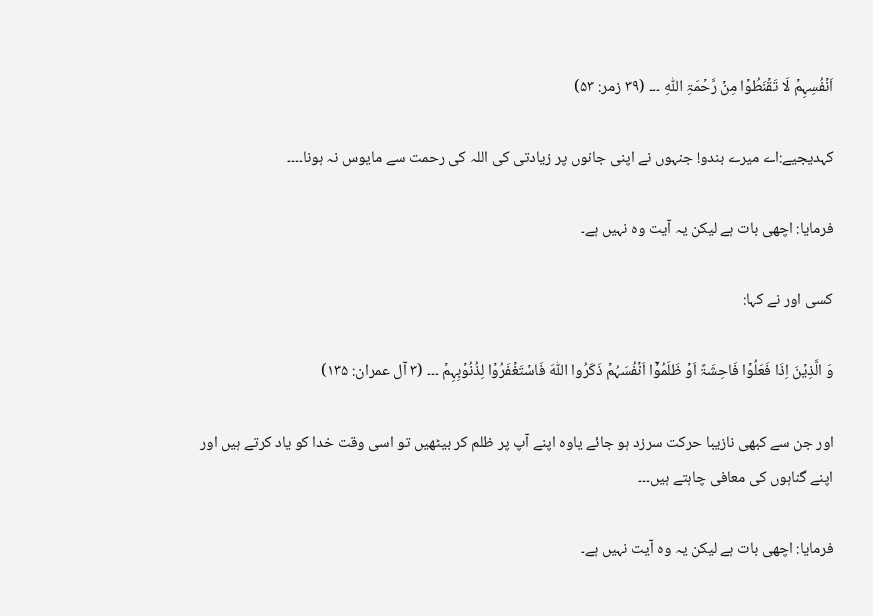اَنۡفُسِہِمۡ لَا تَقۡنَطُوۡا مِنۡ رَّحۡمَۃِ اللّٰہِ ۔۔۔ (۳۹ زمر: ۵۳)

کہدیجیے:اے میرے بندو! جنہوں نے اپنی جانوں پر زیادتی کی اللہ کی رحمت سے مایوس نہ ہونا۔۔۔۔

فرمایا: اچھی بات ہے لیکن یہ آیت وہ نہیں ہے۔

کسی اور نے کہا:

وَ الَّذِیۡنَ اِذَا فَعَلُوۡا فَاحِشَۃً اَوۡ ظَلَمُوۡۤا اَنۡفُسَہُمۡ ذَکَرُوا اللّٰہَ فَاسۡتَغۡفَرُوۡا لِذُنُوۡبِہِمۡ ۔۔۔ (۳ آل عمران: ۱۳۵)

اور جن سے کبھی نازیبا حرکت سرزد ہو جائے یاوہ اپنے آپ پر ظلم کر بیٹھیں تو اسی وقت خدا کو یاد کرتے ہیں اور اپنے گناہوں کی معافی چاہتے ہیں۔۔۔

فرمایا: اچھی بات ہے لیکن یہ وہ آیت نہیں ہے۔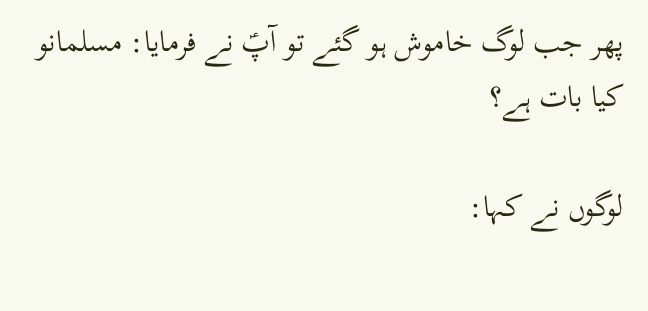پھر جب لوگ خاموش ہو گئے تو آپؑ نے فرمایا: مسلمانو کیا بات ہے؟

لوگوں نے کہا: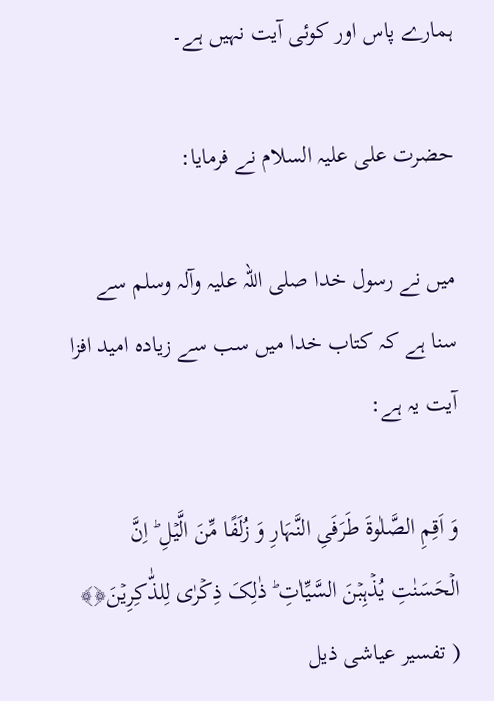ہمارے پاس اور کوئی آیت نہیں ہے۔

حضرت علی علیہ السلام نے فرمایا:

میں نے رسول خدا صلی اللہ علیہ وآلہ وسلم سے سنا ہے کہ کتاب خدا میں سب سے زیادہ امید افزا آیت یہ ہے:

وَ اَقِمِ الصَّلٰوۃَ طَرَفَیِ النَّہَارِ وَ زُلَفًا مِّنَ الَّیۡلِ ؕ اِنَّ الۡحَسَنٰتِ یُذۡہِبۡنَ السَّیِّاٰتِ ؕ ذٰلِکَ ذِکۡرٰی لِلذّٰکِرِیۡنَ﴿﴾ ( تفسیر عیاشی ذیل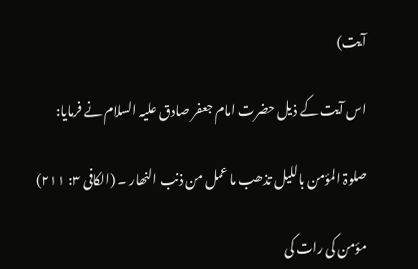آیت)

اس آیت کے ذیل حضرت امام جعفر صادق علیہ السلام نے فرمایا:

صلوۃ المؤمن باللیل تذھب ما عمل من ذنب النھار ۔ (الکافی ۳: ۲۱۱)

مؤمن کی رات کی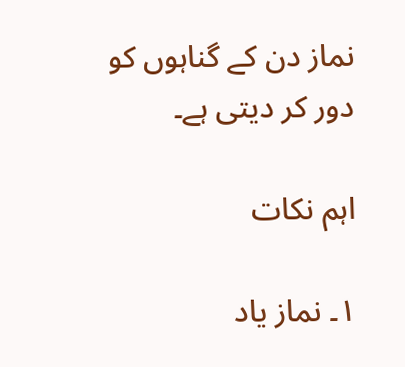نماز دن کے گناہوں کو دور کر دیتی ہے۔

اہم نکات

۱۔ نماز یاد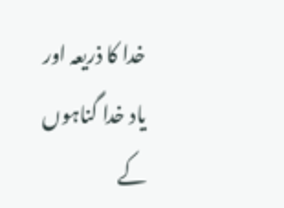خدا کا ذریعہ اور یاد خدا گناہوں کے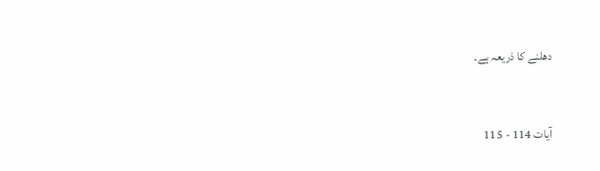دھلنے کا ذریعہ ہے۔


آیات 114 - 115